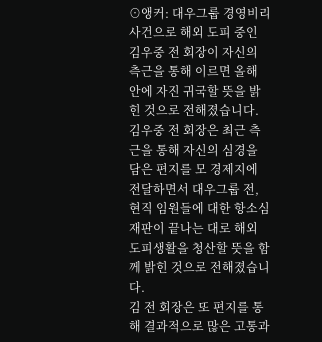⊙앵커: 대우그룹 경영비리 사건으로 해외 도피 중인 김우중 전 회장이 자신의 측근을 통해 이르면 올해 안에 자진 귀국할 뜻을 밝힌 것으로 전해졌습니다.
김우중 전 회장은 최근 측근을 통해 자신의 심경을 담은 편지를 모 경제지에 전달하면서 대우그룹 전, 현직 임원들에 대한 항소심 재판이 끝나는 대로 해외 도피생활을 청산할 뜻을 함께 밝힌 것으로 전해졌습니다.
김 전 회장은 또 편지를 통해 결과적으로 많은 고통과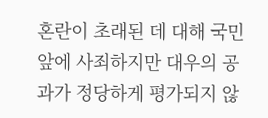혼란이 초래된 데 대해 국민 앞에 사죄하지만 대우의 공과가 정당하게 평가되지 않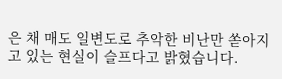은 채 매도 일변도로 추악한 비난만 쏟아지고 있는 현실이 슬프다고 밝혔습니다.